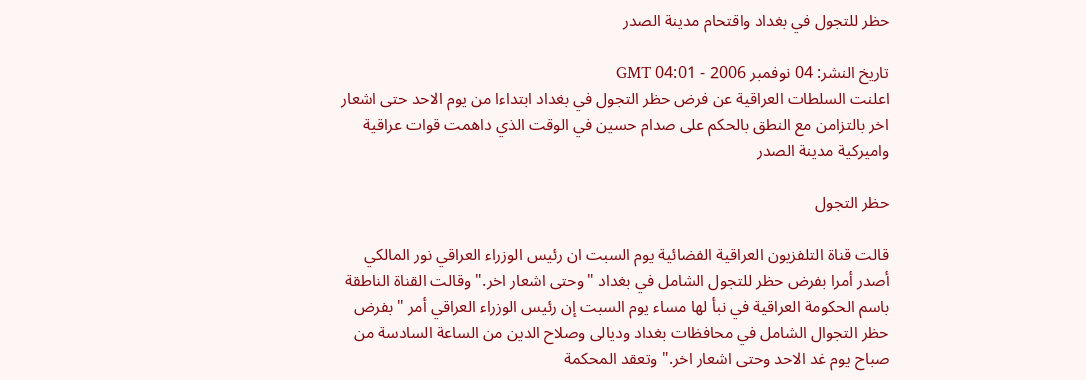حظر للتجول في بغداد واقتحام مدينة الصدر

تاريخ النشر: 04 نوفمبر 2006 - 04:01 GMT
اعلنت السلطات العراقية عن فرض حظر التجول في بغداد ابتداءا من يوم الاحد حتى اشعار اخر بالتزامن مع النطق بالحكم على صدام حسين في الوقت الذي داهمت قوات عراقية واميركية مدينة الصدر

حظر التجول

قالت قناة التلفزيون العراقية الفضائية يوم السبت ان رئيس الوزراء العراقي نور المالكي أصدر أمرا بفرض حظر للتجول الشامل في بغداد "وحتى اشعار اخر." وقالت القناة الناطقة باسم الحكومة العراقية في نبأ لها مساء يوم السبت إن رئيس الوزراء العراقي أمر "بفرض حظر التجوال الشامل في محافظات بغداد وديالى وصلاح الدين من الساعة السادسة من صباح يوم غد الاحد وحتى اشعار اخر." وتعقد المحكمة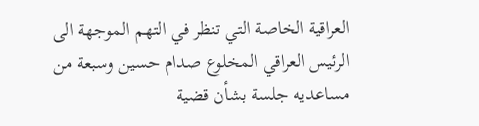العراقية الخاصة التي تنظر في التهم الموجهة الى الرئيس العراقي المخلوع صدام حسين وسبعة من مساعديه جلسة بشأن قضية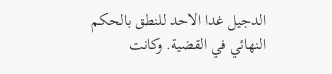الدجيل غدا الاحد للنطق بالحكم النهائي في القضية. وكانت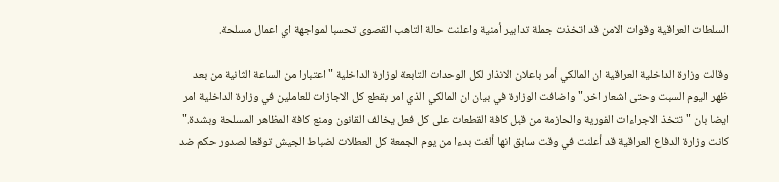السلطات العراقية وقوات الامن قد اتخذت جملة تدابير أمنية واعلنت حالة التاهب القصوى تحسبا لمواجهة اي اعمال مسلحة.

وقالت وزارة الداخلية العراقية ان المالكي أمر باعلان الانذار لكل الوحدات التابعة لوزارة الداخلية "اعتبارا من الساعة الثانية من بعد ظهر اليوم السبت وحتى اشعار اخر." واضافت الوزارة في بيان ان المالكي الذي امر بقطع كل الاجازات للعاملين في وزارة الداخلية امر ايضا بان "تتخذ الاجراءات الفورية والحازمة من قبل كافة القطعات على كل فعل يخالف القانون ومنع كافة المظاهر المسلحة وبشدة." كانت وزارة الدفاع العراقية قد أعلنت في وقت سابق انها ألغت بدءا من يوم الجمعة كل العطلات لضباط الجيش توقعا لصدور حكم ضد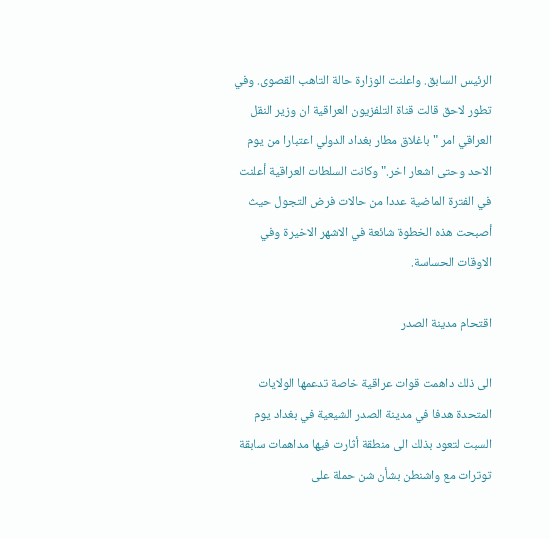الرئيس السابق. واعلنت الوزارة حالة التاهب القصوى. وفي تطور لاحق قالت قناة التلفزيون العراقية ان وزير النقل العراقي امر "باغلاق مطار بغداد الدولي اعتبارا من يوم الاحد وحتى اشعار اخر." وكانت السلطات العراقية أعلنت في الفترة الماضية عددا من حالات فرض التجول حيث أصبحت هذه الخطوة شائعة في الاشهر الاخيرة وفي الاوقات الحساسة.

اقتحام مدينة الصدر

الى ذلك داهمت قوات عراقية خاصة تدعمها الولايات المتحدة هدفا في مدينة الصدر الشيعية في بغداد يوم السبت لتعود بذلك الى منطقة أثارت فيها مداهمات سابقة توترات مع واشنطن بشأن شن حملة على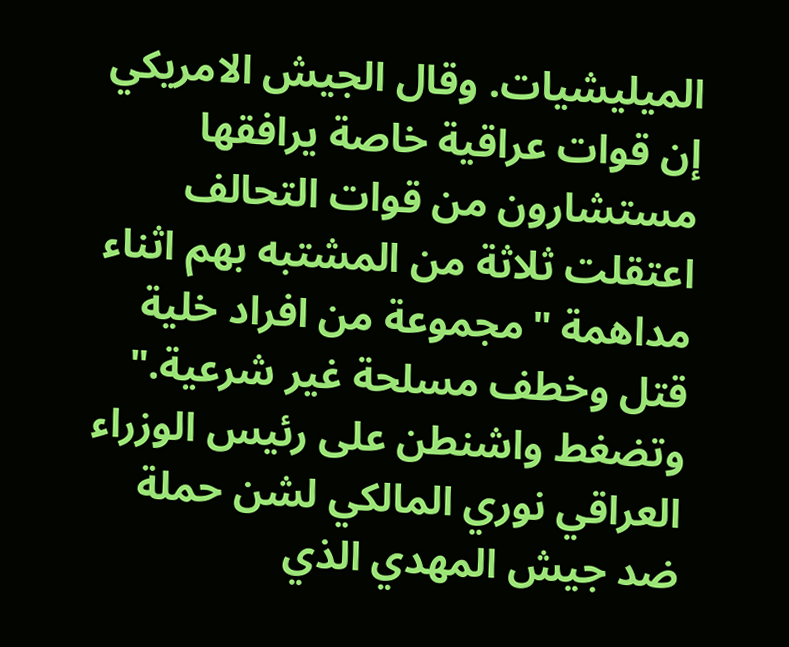الميليشيات. وقال الجيش الامريكي إن قوات عراقية خاصة يرافقها مستشارون من قوات التحالف اعتقلت ثلاثة من المشتبه بهم اثناء مداهمة "مجموعة من افراد خلية قتل وخطف مسلحة غير شرعية." وتضغط واشنطن على رئيس الوزراء العراقي نوري المالكي لشن حملة ضد جيش المهدي الذي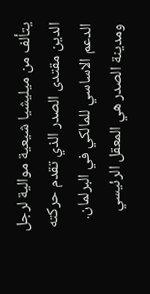يتألف من ميليشيا شيعية موالية لرجل الدين مقتدى الصدر الذي تقدم حركته الدعم الاساسي للمالكي في البرلمان. ومدينة الصدر هي المعقل الرئيسي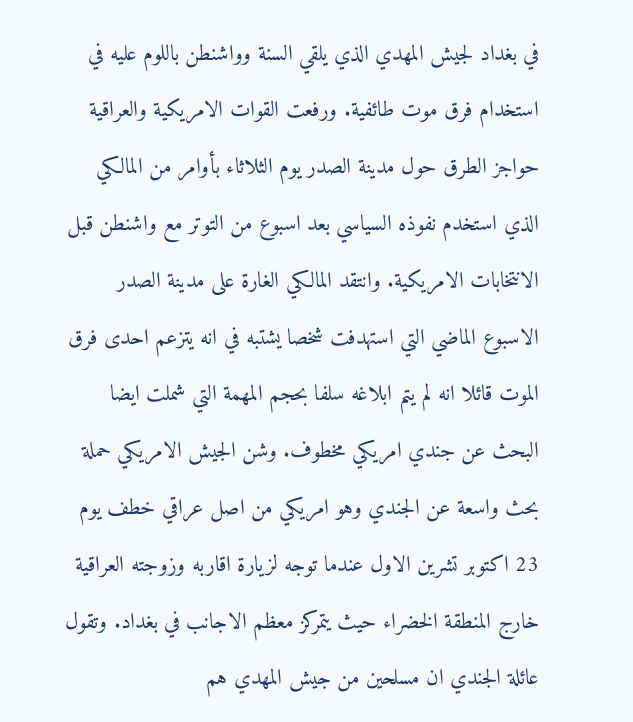في بغداد لجيش المهدي الذي يلقي السنة وواشنطن باللوم عليه في استخدام فرق موت طائفية. ورفعت القوات الامريكية والعراقية حواجز الطرق حول مدينة الصدر يوم الثلاثاء بأوامر من المالكي الذي استخدم نفوذه السياسي بعد اسبوع من التوتر مع واشنطن قبل الانتخابات الامريكية. وانتقد المالكي الغارة على مدينة الصدر الاسبوع الماضي التي استهدفت شخصا يشتبه في انه يتزعم احدى فرق الموت قائلا انه لم يتم ابلاغه سلفا بحجم المهمة التي شملت ايضا البحث عن جندي امريكي مخطوف. وشن الجيش الامريكي حملة بحث واسعة عن الجندي وهو امريكي من اصل عراقي خطف يوم 23 اكتوبر تشرين الاول عندما توجه لزيارة اقاربه وزوجته العراقية خارج المنطقة الخضراء حيث يتمركز معظم الاجانب في بغداد. وتقول عائلة الجندي ان مسلحين من جيش المهدي هم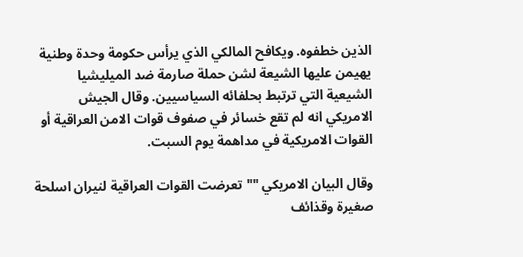الذين خطفوه. ويكافح المالكي الذي يرأس حكومة وحدة وطنية يهيمن عليها الشيعة لشن حملة صارمة ضد الميليشيا الشيعية التي ترتبط بحلفائه السياسيين. وقال الجيش الامريكي انه لم تقع خسائر في صفوف قوات الامن العراقية أو القوات الامريكية في مداهمة يوم السبت.

وقال البيان الامريكي ""تعرضت القوات العراقية لنيران اسلحة صغيرة وقذائف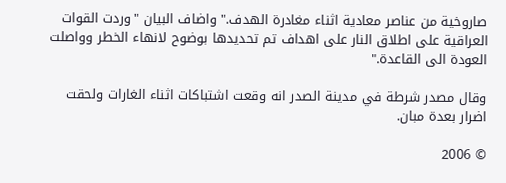صاروخية من عناصر معادية اثناء مغادرة الهدف." واضاف البيان "وردت القوات العراقية على اطلاق النار على اهداف تم تحديدها بوضوح لانهاء الخطر وواصلت العودة الى القاعدة."

وقال مصدر شرطة في مدينة الصدر انه وقعت اشتباكات اثناء الغارات ولحقت اضرار بعدة مبان.

© 2006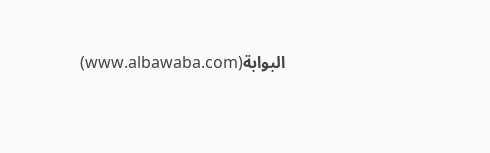البوابة(www.albawaba.com)